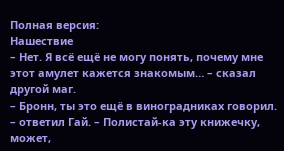Полная версия:
Нашествие
– Нет. Я всё ещё не могу понять, почему мне этот амулет кажется знакомым… – сказал другой маг.
– Бронн, ты это ещё в виноградниках говорил. – ответил Гай. – Полистай-ка эту книжечку, может,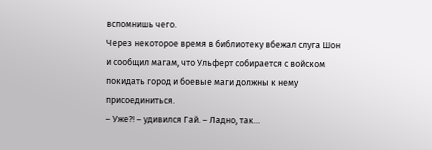вспомнишь чего.
Через некоторое время в библиотеку вбежал слуга Шон и сообщил магам, что Ульферт собирается с войском покидать город и боевые маги должны к нему присоединиться.
– Уже?! – удивился Гай. – Ладно, так…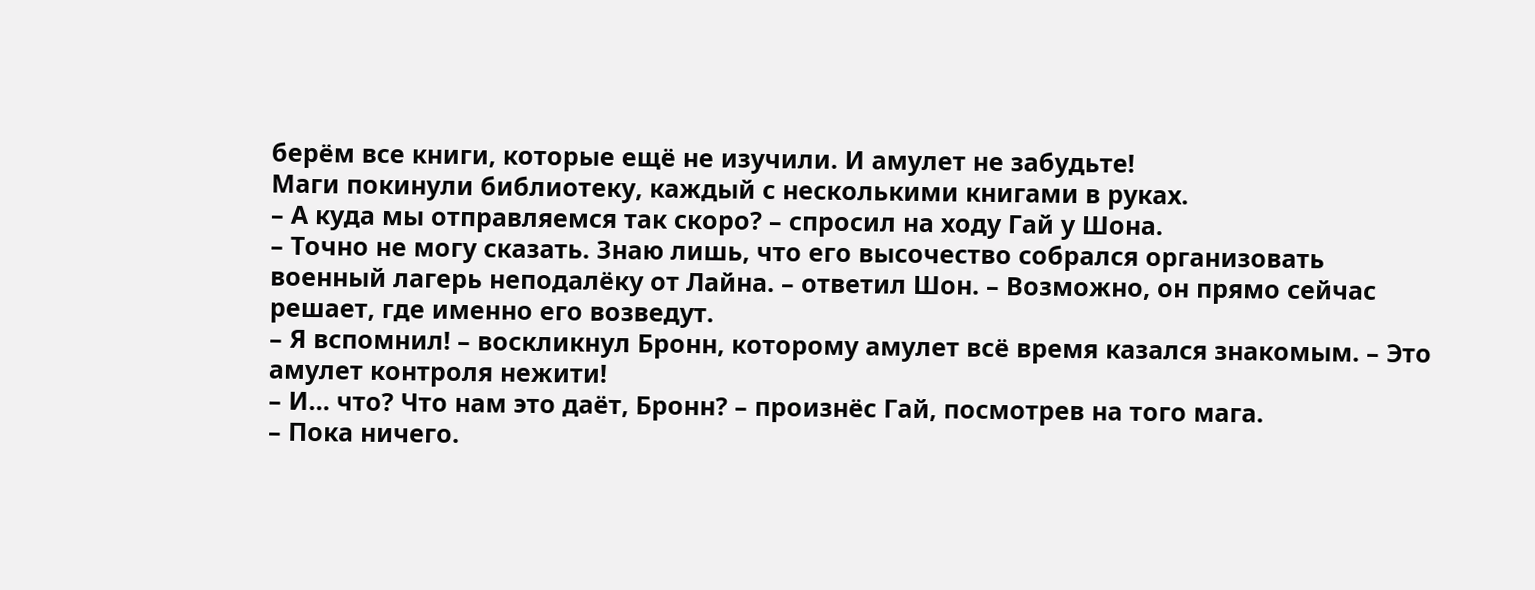берём все книги, которые ещё не изучили. И амулет не забудьте!
Маги покинули библиотеку, каждый с несколькими книгами в руках.
– А куда мы отправляемся так скоро? – спросил на ходу Гай у Шона.
– Точно не могу сказать. Знаю лишь, что его высочество собрался организовать военный лагерь неподалёку от Лайна. – ответил Шон. – Возможно, он прямо сейчас решает, где именно его возведут.
– Я вспомнил! – воскликнул Бронн, которому амулет всё время казался знакомым. – Это амулет контроля нежити!
– И… что? Что нам это даёт, Бронн? – произнёс Гай, посмотрев на того мага.
– Пока ничего.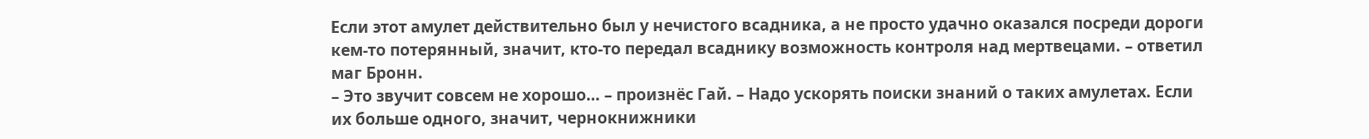Если этот амулет действительно был у нечистого всадника, а не просто удачно оказался посреди дороги кем-то потерянный, значит, кто-то передал всаднику возможность контроля над мертвецами. – ответил маг Бронн.
– Это звучит совсем не хорошо… – произнёс Гай. – Надо ускорять поиски знаний о таких амулетах. Если их больше одного, значит, чернокнижники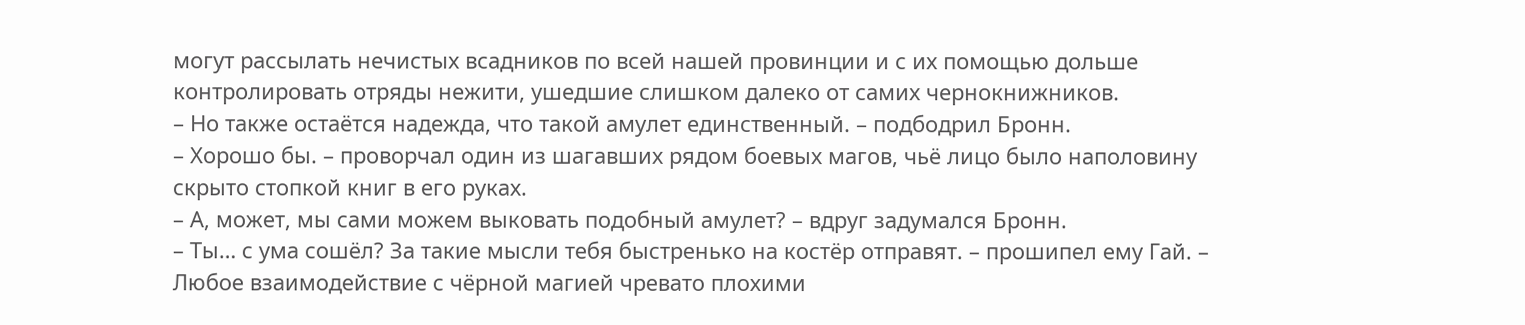могут рассылать нечистых всадников по всей нашей провинции и с их помощью дольше контролировать отряды нежити, ушедшие слишком далеко от самих чернокнижников.
– Но также остаётся надежда, что такой амулет единственный. – подбодрил Бронн.
– Хорошо бы. – проворчал один из шагавших рядом боевых магов, чьё лицо было наполовину скрыто стопкой книг в его руках.
– А, может, мы сами можем выковать подобный амулет? – вдруг задумался Бронн.
– Ты… с ума сошёл? За такие мысли тебя быстренько на костёр отправят. – прошипел ему Гай. – Любое взаимодействие с чёрной магией чревато плохими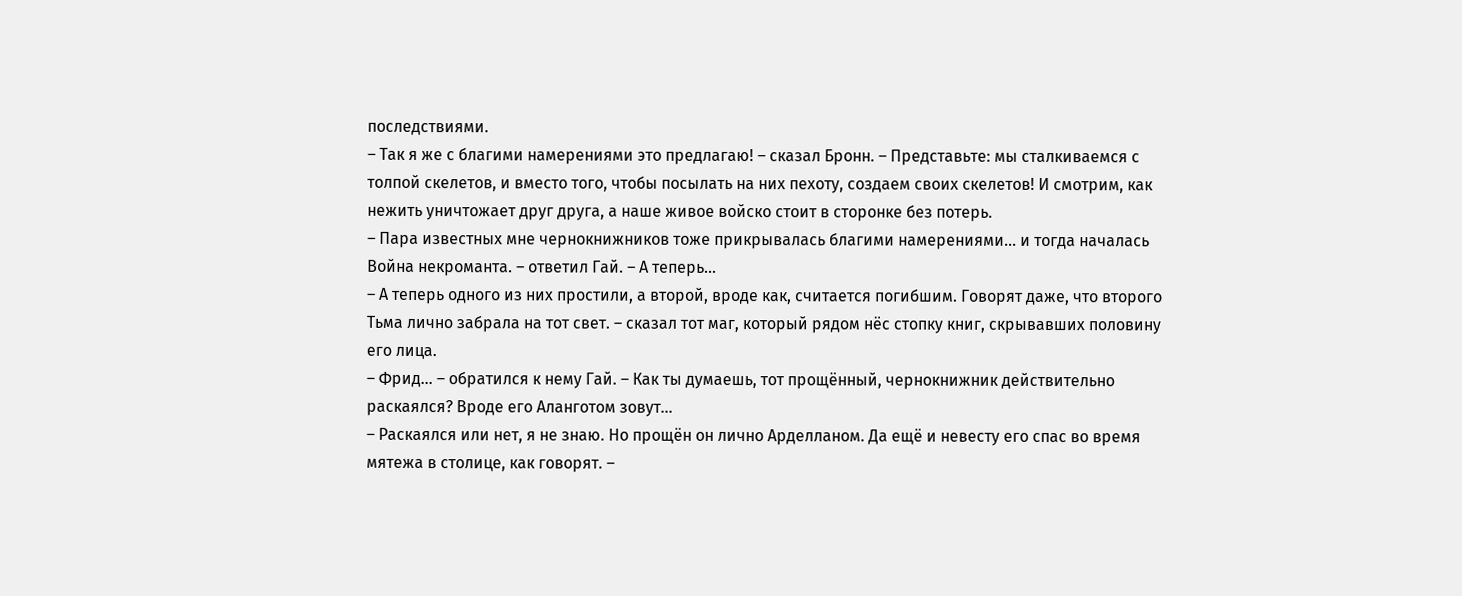последствиями.
– Так я же с благими намерениями это предлагаю! – сказал Бронн. – Представьте: мы сталкиваемся с толпой скелетов, и вместо того, чтобы посылать на них пехоту, создаем своих скелетов! И смотрим, как нежить уничтожает друг друга, а наше живое войско стоит в сторонке без потерь.
– Пара известных мне чернокнижников тоже прикрывалась благими намерениями… и тогда началась Война некроманта. – ответил Гай. – А теперь…
– А теперь одного из них простили, а второй, вроде как, считается погибшим. Говорят даже, что второго Тьма лично забрала на тот свет. – сказал тот маг, который рядом нёс стопку книг, скрывавших половину его лица.
– Фрид… – обратился к нему Гай. – Как ты думаешь, тот прощённый, чернокнижник действительно раскаялся? Вроде его Аланготом зовут…
– Раскаялся или нет, я не знаю. Но прощён он лично Арделланом. Да ещё и невесту его спас во время мятежа в столице, как говорят. –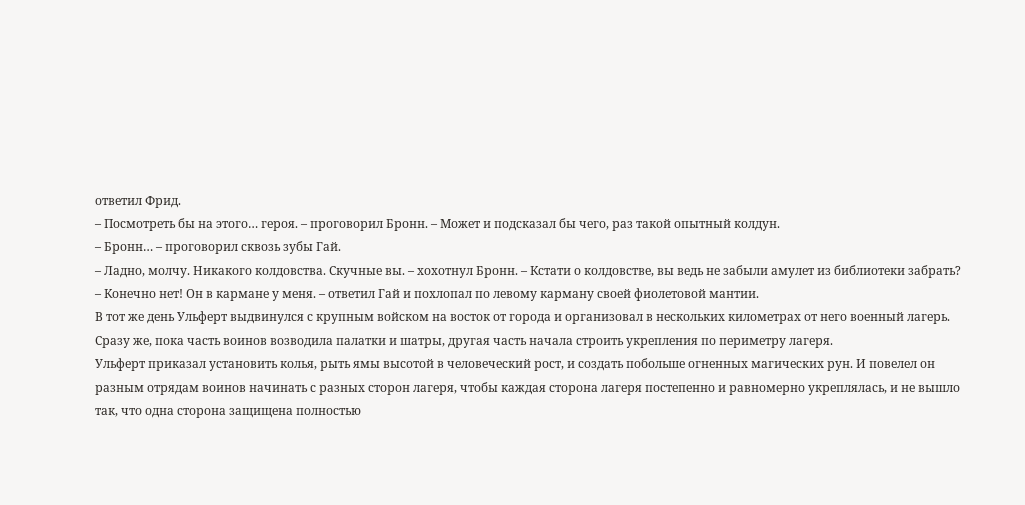ответил Фрид.
– Посмотреть бы на этого… героя. – проговорил Бронн. – Может и подсказал бы чего, раз такой опытный колдун.
– Бронн… – проговорил сквозь зубы Гай.
– Ладно, молчу. Никакого колдовства. Скучные вы. – хохотнул Бронн. – Кстати о колдовстве, вы ведь не забыли амулет из библиотеки забрать?
– Конечно нет! Он в кармане у меня. – ответил Гай и похлопал по левому карману своей фиолетовой мантии.
В тот же день Ульферт выдвинулся с крупным войском на восток от города и организовал в нескольких километрах от него военный лагерь.
Сразу же, пока часть воинов возводила палатки и шатры, другая часть начала строить укрепления по периметру лагеря.
Ульферт приказал установить колья, рыть ямы высотой в человеческий рост, и создать побольше огненных магических рун. И повелел он разным отрядам воинов начинать с разных сторон лагеря, чтобы каждая сторона лагеря постепенно и равномерно укреплялась, и не вышло так, что одна сторона защищена полностью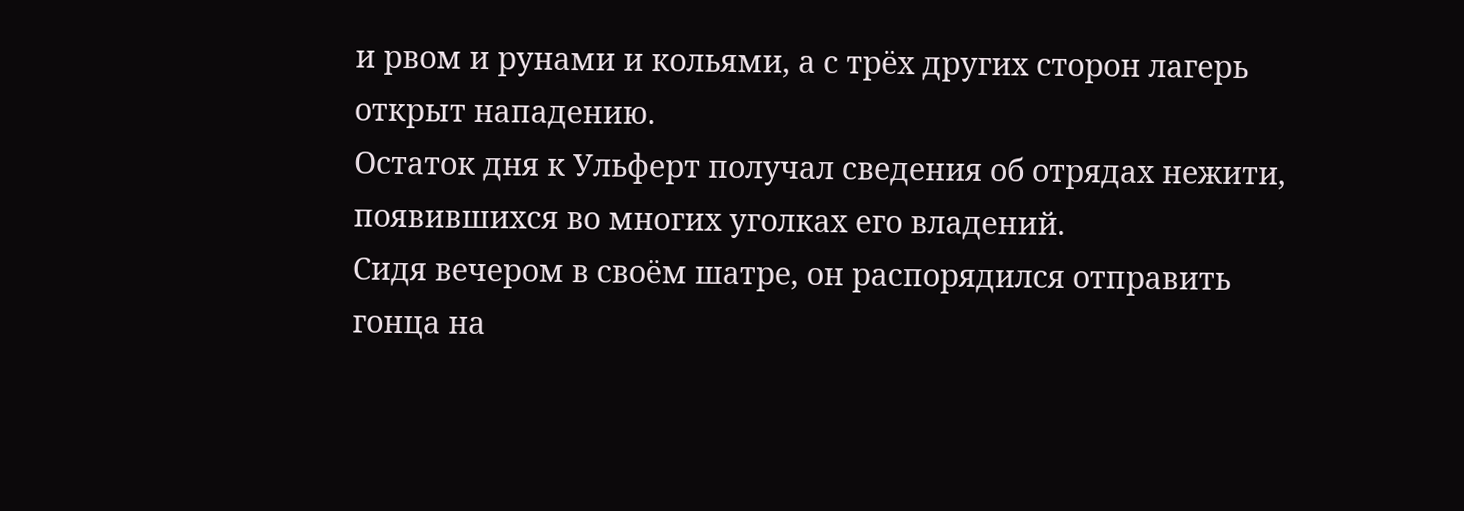и рвом и рунами и кольями, а с трёх других сторон лагерь открыт нападению.
Остаток дня к Ульферт получал сведения об отрядах нежити, появившихся во многих уголках его владений.
Сидя вечером в своём шатре, он распорядился отправить гонца на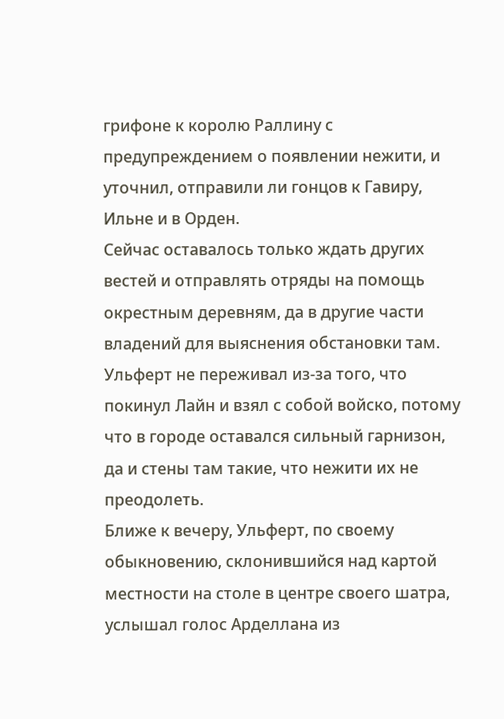грифоне к королю Раллину с предупреждением о появлении нежити, и уточнил, отправили ли гонцов к Гавиру, Ильне и в Орден.
Сейчас оставалось только ждать других вестей и отправлять отряды на помощь окрестным деревням, да в другие части владений для выяснения обстановки там.
Ульферт не переживал из-за того, что покинул Лайн и взял с собой войско, потому что в городе оставался сильный гарнизон, да и стены там такие, что нежити их не преодолеть.
Ближе к вечеру, Ульферт, по своему обыкновению, склонившийся над картой местности на столе в центре своего шатра, услышал голос Арделлана из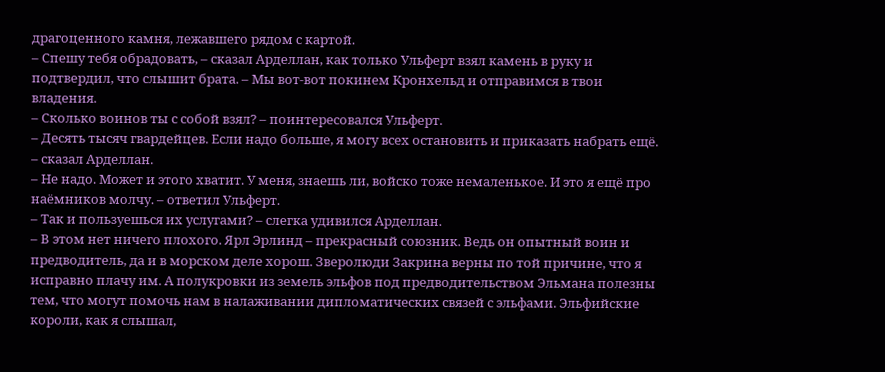драгоценного камня, лежавшего рядом с картой.
– Спешу тебя обрадовать, – сказал Арделлан, как только Ульферт взял камень в руку и подтвердил, что слышит брата. – Мы вот-вот покинем Кронхельд и отправимся в твои владения.
– Сколько воинов ты с собой взял? – поинтересовался Ульферт.
– Десять тысяч гвардейцев. Если надо больше, я могу всех остановить и приказать набрать ещё. – сказал Арделлан.
– Не надо. Может и этого хватит. У меня, знаешь ли, войско тоже немаленькое. И это я ещё про наёмников молчу. – ответил Ульферт.
– Так и пользуешься их услугами? – слегка удивился Арделлан.
– В этом нет ничего плохого. Ярл Эрлинд – прекрасный союзник. Ведь он опытный воин и предводитель, да и в морском деле хорош. Зверолюди Закрина верны по той причине, что я исправно плачу им. А полукровки из земель эльфов под предводительством Эльмана полезны тем, что могут помочь нам в налаживании дипломатических связей с эльфами. Эльфийские короли, как я слышал,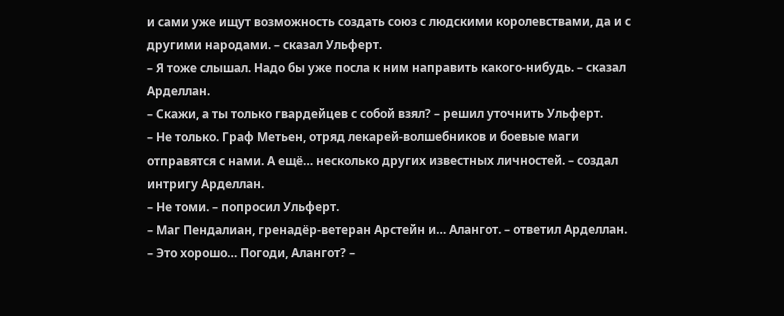и сами уже ищут возможность создать союз с людскими королевствами, да и с другими народами. – сказал Ульферт.
– Я тоже слышал. Надо бы уже посла к ним направить какого-нибудь. – сказал Арделлан.
– Скажи, а ты только гвардейцев с собой взял? – решил уточнить Ульферт.
– Не только. Граф Метьен, отряд лекарей-волшебников и боевые маги отправятся с нами. А ещё… несколько других известных личностей. – создал интригу Арделлан.
– Не томи. – попросил Ульферт.
– Маг Пендалиан, гренадёр-ветеран Арстейн и… Алангот. – ответил Арделлан.
– Это хорошо… Погоди, Алангот? –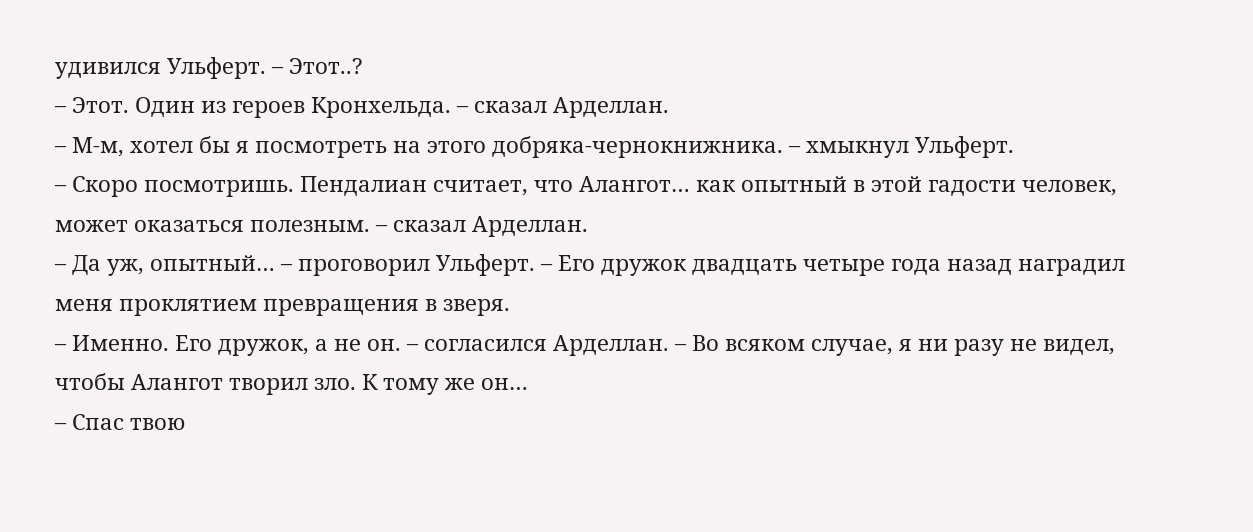удивился Ульферт. – Этот..?
– Этот. Один из героев Кронхельда. – сказал Арделлан.
– М-м, хотел бы я посмотреть на этого добряка-чернокнижника. – хмыкнул Ульферт.
– Скоро посмотришь. Пендалиан считает, что Алангот… как опытный в этой гадости человек, может оказаться полезным. – сказал Арделлан.
– Да уж, опытный… – проговорил Ульферт. – Его дружок двадцать четыре года назад наградил меня проклятием превращения в зверя.
– Именно. Его дружок, а не он. – согласился Арделлан. – Во всяком случае, я ни разу не видел, чтобы Алангот творил зло. К тому же он…
– Спас твою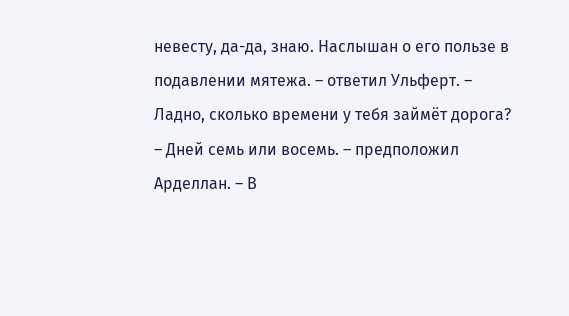невесту, да-да, знаю. Наслышан о его пользе в подавлении мятежа. – ответил Ульферт. – Ладно, сколько времени у тебя займёт дорога?
– Дней семь или восемь. – предположил Арделлан. – В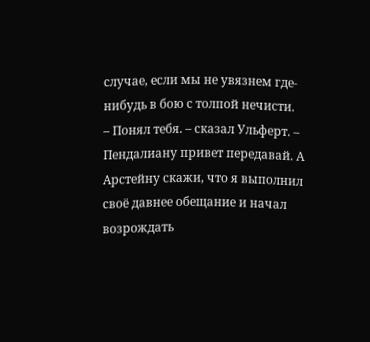случае, если мы не увязнем где-нибудь в бою с толпой нечисти.
– Понял тебя. – сказал Ульферт. – Пендалиану привет передавай. А Арстейну скажи, что я выполнил своё давнее обещание и начал возрождать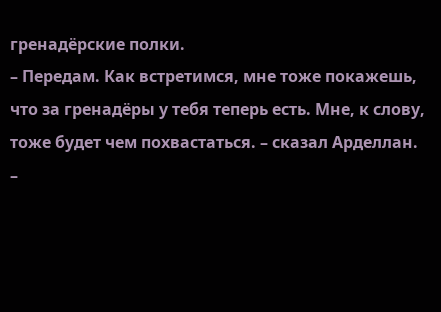гренадёрские полки.
– Передам. Как встретимся, мне тоже покажешь, что за гренадёры у тебя теперь есть. Мне, к слову, тоже будет чем похвастаться. – сказал Арделлан.
–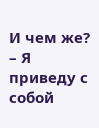И чем же?
– Я приведу с собой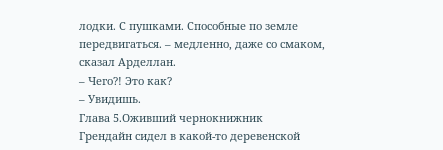лодки. С пушками. Способные по земле передвигаться. – медленно, даже со смаком, сказал Арделлан.
– Чего?! Это как?
– Увидишь.
Глава 5.Оживший чернокнижник
Грендайн сидел в какой-то деревенской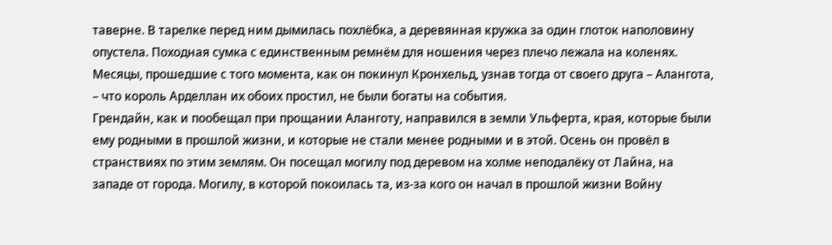таверне. В тарелке перед ним дымилась похлёбка, а деревянная кружка за один глоток наполовину опустела. Походная сумка с единственным ремнём для ношения через плечо лежала на коленях.
Месяцы, прошедшие с того момента, как он покинул Кронхельд, узнав тогда от своего друга – Алангота, – что король Арделлан их обоих простил, не были богаты на события.
Грендайн, как и пообещал при прощании Аланготу, направился в земли Ульферта, края, которые были ему родными в прошлой жизни, и которые не стали менее родными и в этой. Осень он провёл в странствиях по этим землям. Он посещал могилу под деревом на холме неподалёку от Лайна, на западе от города. Могилу, в которой покоилась та, из-за кого он начал в прошлой жизни Войну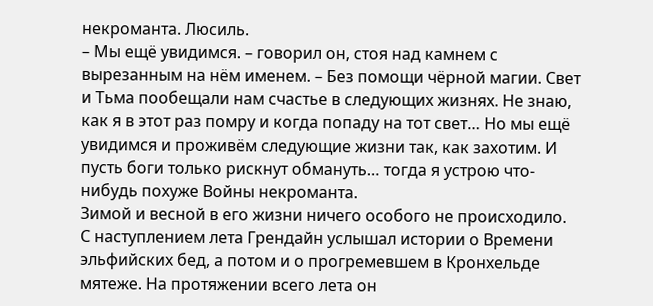некроманта. Люсиль.
– Мы ещё увидимся. – говорил он, стоя над камнем с вырезанным на нём именем. – Без помощи чёрной магии. Свет и Тьма пообещали нам счастье в следующих жизнях. Не знаю, как я в этот раз помру и когда попаду на тот свет… Но мы ещё увидимся и проживём следующие жизни так, как захотим. И пусть боги только рискнут обмануть… тогда я устрою что-нибудь похуже Войны некроманта.
Зимой и весной в его жизни ничего особого не происходило.
С наступлением лета Грендайн услышал истории о Времени эльфийских бед, а потом и о прогремевшем в Кронхельде мятеже. На протяжении всего лета он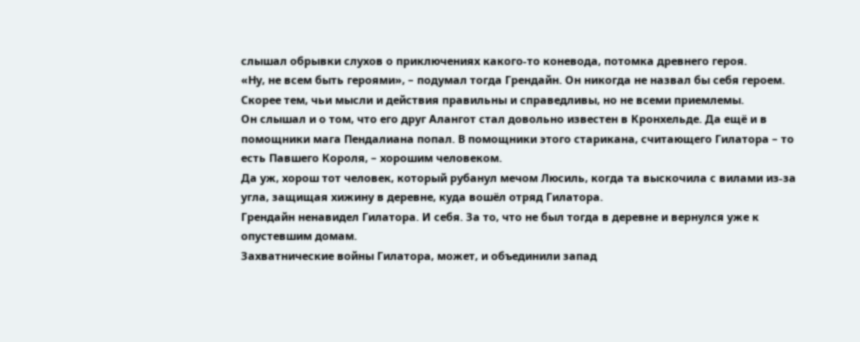слышал обрывки слухов о приключениях какого-то коневода, потомка древнего героя.
«Ну, не всем быть героями», – подумал тогда Грендайн. Он никогда не назвал бы себя героем. Скорее тем, чьи мысли и действия правильны и справедливы, но не всеми приемлемы.
Он слышал и о том, что его друг Алангот стал довольно известен в Кронхельде. Да ещё и в помощники мага Пендалиана попал. В помощники этого старикана, считающего Гилатора – то есть Павшего Короля, – хорошим человеком.
Да уж, хорош тот человек, который рубанул мечом Люсиль, когда та выскочила с вилами из-за угла, защищая хижину в деревне, куда вошёл отряд Гилатора.
Грендайн ненавидел Гилатора. И себя. За то, что не был тогда в деревне и вернулся уже к опустевшим домам.
Захватнические войны Гилатора, может, и объединили запад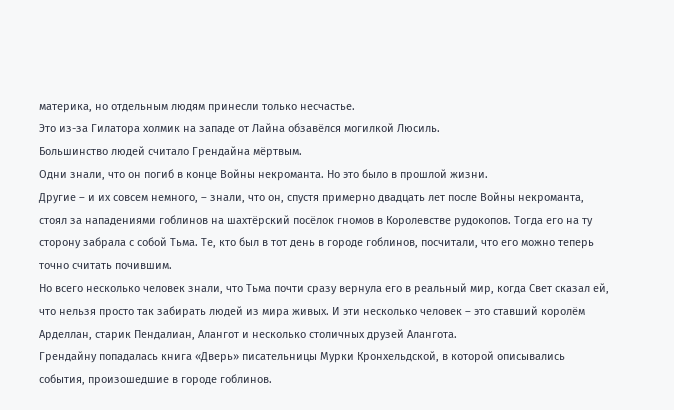материка, но отдельным людям принесли только несчастье.
Это из-за Гилатора холмик на западе от Лайна обзавёлся могилкой Люсиль.
Большинство людей считало Грендайна мёртвым.
Одни знали, что он погиб в конце Войны некроманта. Но это было в прошлой жизни.
Другие – и их совсем немного, – знали, что он, спустя примерно двадцать лет после Войны некроманта, стоял за нападениями гоблинов на шахтёрский посёлок гномов в Королевстве рудокопов. Тогда его на ту сторону забрала с собой Тьма. Те, кто был в тот день в городе гоблинов, посчитали, что его можно теперь точно считать почившим.
Но всего несколько человек знали, что Тьма почти сразу вернула его в реальный мир, когда Свет сказал ей, что нельзя просто так забирать людей из мира живых. И эти несколько человек – это ставший королём Арделлан, старик Пендалиан, Алангот и несколько столичных друзей Алангота.
Грендайну попадалась книга «Дверь» писательницы Мурки Кронхельдской, в которой описывались события, произошедшие в городе гоблинов.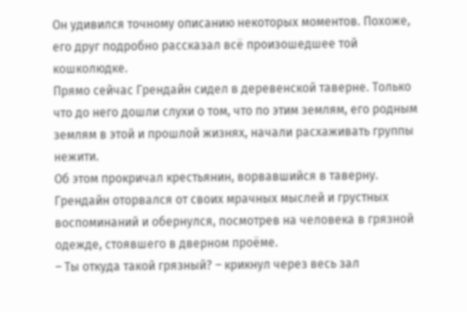Он удивился точному описанию некоторых моментов. Похоже, его друг подробно рассказал всё произошедшее той кошколюдке.
Прямо сейчас Грендайн сидел в деревенской таверне. Только что до него дошли слухи о том, что по этим землям, его родным землям в этой и прошлой жизнях, начали расхаживать группы нежити.
Об этом прокричал крестьянин, ворвавшийся в таверну.
Грендайн оторвался от своих мрачных мыслей и грустных воспоминаний и обернулся, посмотрев на человека в грязной одежде, стоявшего в дверном проёме.
– Ты откуда такой грязный? – крикнул через весь зал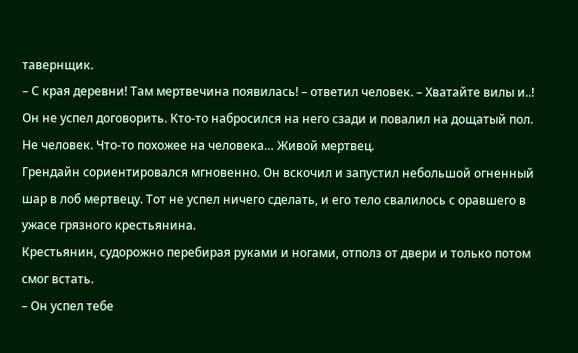тавернщик.
– С края деревни! Там мертвечина появилась! – ответил человек. – Хватайте вилы и..!
Он не успел договорить. Кто-то набросился на него сзади и повалил на дощатый пол. Не человек. Что-то похожее на человека… Живой мертвец.
Грендайн сориентировался мгновенно. Он вскочил и запустил небольшой огненный шар в лоб мертвецу. Тот не успел ничего сделать, и его тело свалилось с оравшего в ужасе грязного крестьянина.
Крестьянин, судорожно перебирая руками и ногами, отполз от двери и только потом смог встать.
– Он успел тебе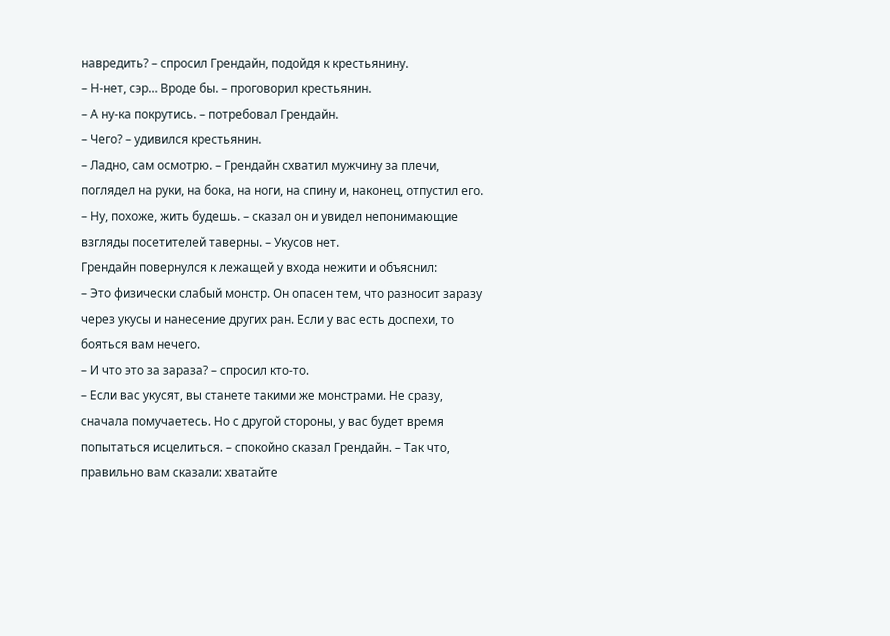навредить? – спросил Грендайн, подойдя к крестьянину.
– Н-нет, сэр… Вроде бы. – проговорил крестьянин.
– А ну-ка покрутись. – потребовал Грендайн.
– Чего? – удивился крестьянин.
– Ладно, сам осмотрю. – Грендайн схватил мужчину за плечи, поглядел на руки, на бока, на ноги, на спину и, наконец, отпустил его.
– Ну, похоже, жить будешь. – сказал он и увидел непонимающие взгляды посетителей таверны. – Укусов нет.
Грендайн повернулся к лежащей у входа нежити и объяснил:
– Это физически слабый монстр. Он опасен тем, что разносит заразу через укусы и нанесение других ран. Если у вас есть доспехи, то бояться вам нечего.
– И что это за зараза? – спросил кто-то.
– Если вас укусят, вы станете такими же монстрами. Не сразу, сначала помучаетесь. Но с другой стороны, у вас будет время попытаться исцелиться. – спокойно сказал Грендайн. – Так что, правильно вам сказали: хватайте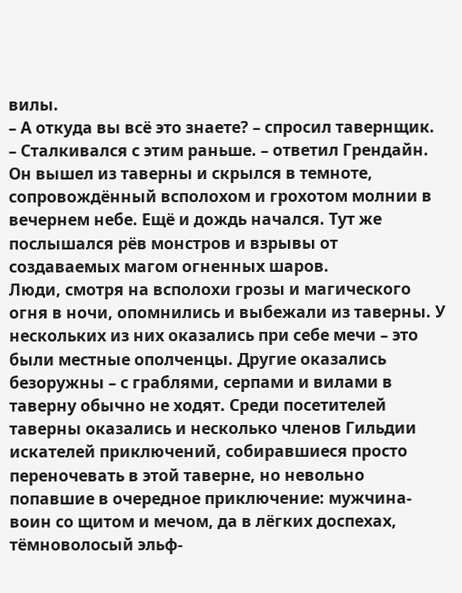вилы.
– А откуда вы всё это знаете? – спросил тавернщик.
– Сталкивался с этим раньше. – ответил Грендайн.
Он вышел из таверны и скрылся в темноте, сопровождённый всполохом и грохотом молнии в вечернем небе. Ещё и дождь начался. Тут же послышался рёв монстров и взрывы от создаваемых магом огненных шаров.
Люди, смотря на всполохи грозы и магического огня в ночи, опомнились и выбежали из таверны. У нескольких из них оказались при себе мечи – это были местные ополченцы. Другие оказались безоружны – с граблями, серпами и вилами в таверну обычно не ходят. Среди посетителей таверны оказались и несколько членов Гильдии искателей приключений, собиравшиеся просто переночевать в этой таверне, но невольно попавшие в очередное приключение: мужчина-воин со щитом и мечом, да в лёгких доспехах, тёмноволосый эльф-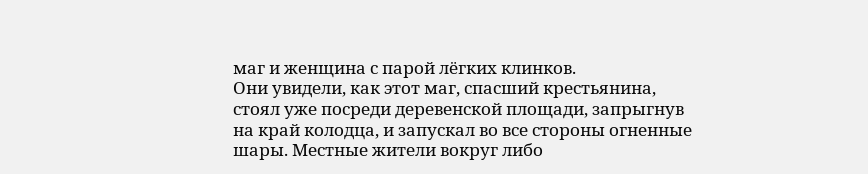маг и женщина с парой лёгких клинков.
Они увидели, как этот маг, спасший крестьянина, стоял уже посреди деревенской площади, запрыгнув на край колодца, и запускал во все стороны огненные шары. Местные жители вокруг либо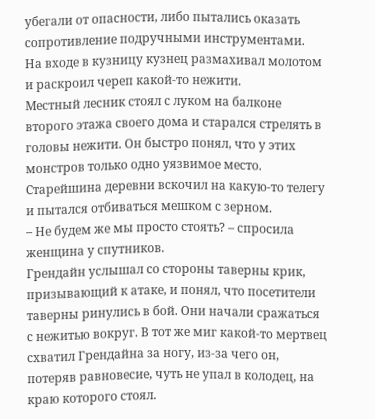убегали от опасности, либо пытались оказать сопротивление подручными инструментами.
На входе в кузницу кузнец размахивал молотом и раскроил череп какой-то нежити.
Местный лесник стоял с луком на балконе второго этажа своего дома и старался стрелять в головы нежити. Он быстро понял, что у этих монстров только одно уязвимое место.
Старейшина деревни вскочил на какую-то телегу и пытался отбиваться мешком с зерном.
– Не будем же мы просто стоять? – спросила женщина у спутников.
Грендайн услышал со стороны таверны крик, призывающий к атаке, и понял, что посетители таверны ринулись в бой. Они начали сражаться с нежитью вокруг. В тот же миг какой-то мертвец схватил Грендайна за ногу, из-за чего он, потеряв равновесие, чуть не упал в колодец, на краю которого стоял.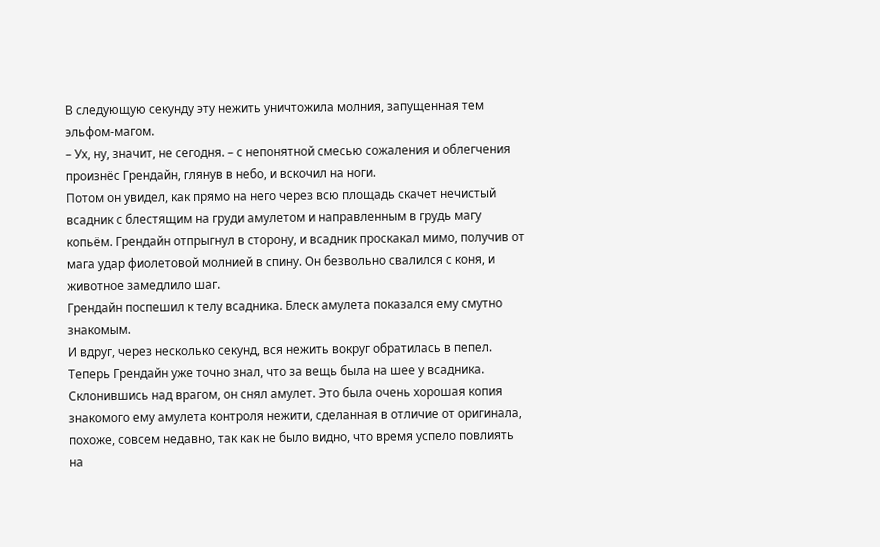В следующую секунду эту нежить уничтожила молния, запущенная тем эльфом-магом.
– Ух, ну, значит, не сегодня. – с непонятной смесью сожаления и облегчения произнёс Грендайн, глянув в небо, и вскочил на ноги.
Потом он увидел, как прямо на него через всю площадь скачет нечистый всадник с блестящим на груди амулетом и направленным в грудь магу копьём. Грендайн отпрыгнул в сторону, и всадник проскакал мимо, получив от мага удар фиолетовой молнией в спину. Он безвольно свалился с коня, и животное замедлило шаг.
Грендайн поспешил к телу всадника. Блеск амулета показался ему смутно знакомым.
И вдруг, через несколько секунд, вся нежить вокруг обратилась в пепел.
Теперь Грендайн уже точно знал, что за вещь была на шее у всадника. Склонившись над врагом, он снял амулет. Это была очень хорошая копия знакомого ему амулета контроля нежити, сделанная в отличие от оригинала, похоже, совсем недавно, так как не было видно, что время успело повлиять на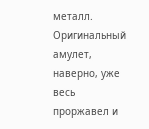металл. Оригинальный амулет, наверно, уже весь проржавел и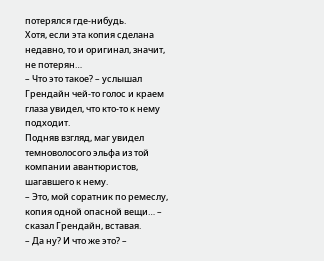потерялся где-нибудь.
Хотя, если эта копия сделана недавно, то и оригинал, значит, не потерян…
– Что это такое? – услышал Грендайн чей-то голос и краем глаза увидел, что кто-то к нему подходит.
Подняв взгляд, маг увидел темноволосого эльфа из той компании авантюристов, шагавшего к нему.
– Это, мой соратник по ремеслу, копия одной опасной вещи… – сказал Грендайн, вставая.
– Да ну? И что же это? –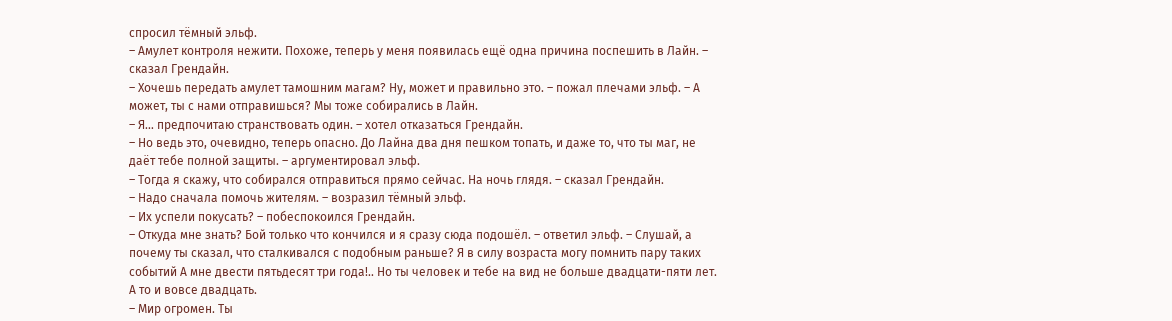спросил тёмный эльф.
– Амулет контроля нежити. Похоже, теперь у меня появилась ещё одна причина поспешить в Лайн. – сказал Грендайн.
– Хочешь передать амулет тамошним магам? Ну, может и правильно это. – пожал плечами эльф. – А может, ты с нами отправишься? Мы тоже собирались в Лайн.
– Я… предпочитаю странствовать один. – хотел отказаться Грендайн.
– Но ведь это, очевидно, теперь опасно. До Лайна два дня пешком топать, и даже то, что ты маг, не даёт тебе полной защиты. – аргументировал эльф.
– Тогда я скажу, что собирался отправиться прямо сейчас. На ночь глядя. – сказал Грендайн.
– Надо сначала помочь жителям. – возразил тёмный эльф.
– Их успели покусать? – побеспокоился Грендайн.
– Откуда мне знать? Бой только что кончился и я сразу сюда подошёл. – ответил эльф. – Слушай, а почему ты сказал, что сталкивался с подобным раньше? Я в силу возраста могу помнить пару таких событий А мне двести пятьдесят три года!.. Но ты человек и тебе на вид не больше двадцати-пяти лет. А то и вовсе двадцать.
– Мир огромен. Ты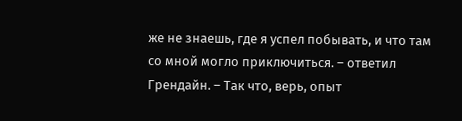же не знаешь, где я успел побывать, и что там со мной могло приключиться. – ответил Грендайн. – Так что, верь, опыт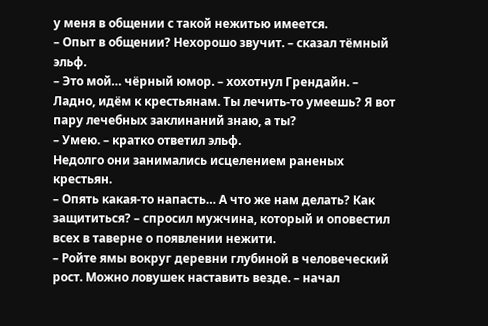у меня в общении с такой нежитью имеется.
– Опыт в общении? Нехорошо звучит. – сказал тёмный эльф.
– Это мой… чёрный юмор. – хохотнул Грендайн. – Ладно, идём к крестьянам. Ты лечить-то умеешь? Я вот пару лечебных заклинаний знаю, а ты?
– Умею. – кратко ответил эльф.
Недолго они занимались исцелением раненых крестьян.
– Опять какая-то напасть… А что же нам делать? Как защититься? – спросил мужчина, который и оповестил всех в таверне о появлении нежити.
– Ройте ямы вокруг деревни глубиной в человеческий рост. Можно ловушек наставить везде. – начал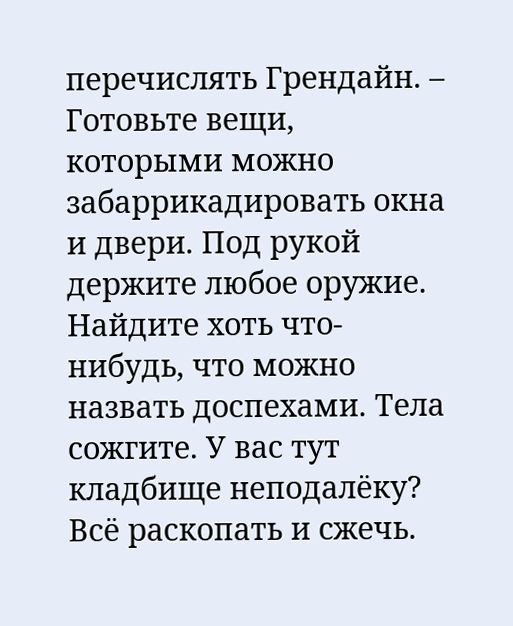перечислять Грендайн. – Готовьте вещи, которыми можно забаррикадировать окна и двери. Под рукой держите любое оружие. Найдите хоть что-нибудь, что можно назвать доспехами. Тела сожгите. У вас тут кладбище неподалёку? Всё раскопать и сжечь.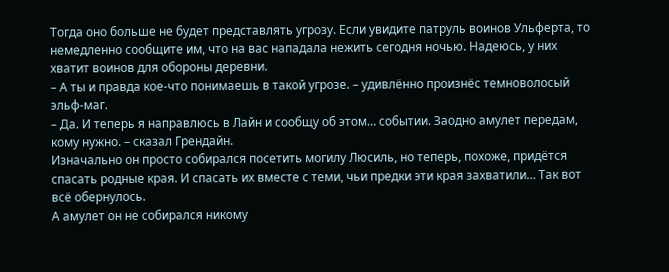Тогда оно больше не будет представлять угрозу. Если увидите патруль воинов Ульферта, то немедленно сообщите им, что на вас нападала нежить сегодня ночью. Надеюсь, у них хватит воинов для обороны деревни.
– А ты и правда кое-что понимаешь в такой угрозе. – удивлённо произнёс темноволосый эльф-маг.
– Да. И теперь я направлюсь в Лайн и сообщу об этом… событии. Заодно амулет передам, кому нужно. – сказал Грендайн.
Изначально он просто собирался посетить могилу Люсиль, но теперь, похоже, придётся спасать родные края. И спасать их вместе с теми, чьи предки эти края захватили… Так вот всё обернулось.
А амулет он не собирался никому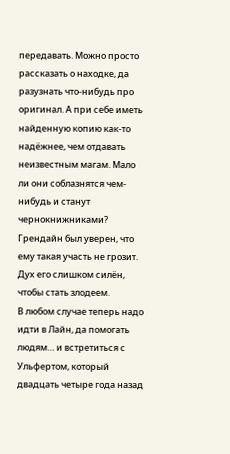передавать. Можно просто рассказать о находке, да разузнать что-нибудь про оригинал. А при себе иметь найденную копию как-то надёжнее, чем отдавать неизвестным магам. Мало ли они соблазнятся чем-нибудь и станут чернокнижниками? Грендайн был уверен, что ему такая участь не грозит. Дух его слишком силён, чтобы стать злодеем.
В любом случае теперь надо идти в Лайн, да помогать людям… и встретиться с Ульфертом, который двадцать четыре года назад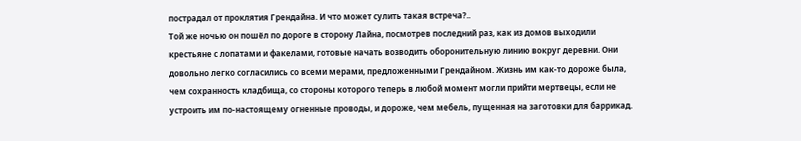пострадал от проклятия Грендайна. И что может сулить такая встреча?..
Той же ночью он пошёл по дороге в сторону Лайна, посмотрев последний раз, как из домов выходили крестьяне с лопатами и факелами, готовые начать возводить оборонительную линию вокруг деревни. Они довольно легко согласились со всеми мерами, предложенными Грендайном. Жизнь им как-то дороже была, чем сохранность кладбища, со стороны которого теперь в любой момент могли прийти мертвецы, если не устроить им по-настоящему огненные проводы, и дороже, чем мебель, пущенная на заготовки для баррикад.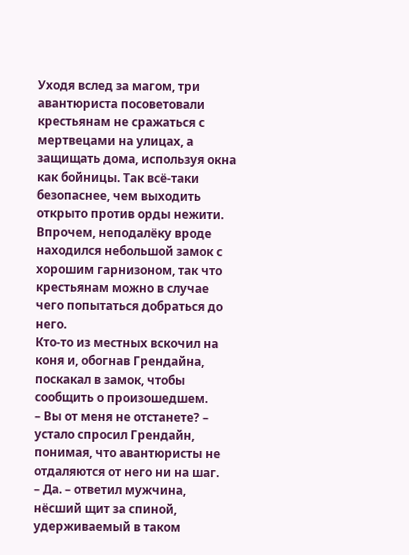Уходя вслед за магом, три авантюриста посоветовали крестьянам не сражаться с мертвецами на улицах, а защищать дома, используя окна как бойницы. Так всё-таки безопаснее, чем выходить открыто против орды нежити. Впрочем, неподалёку вроде находился небольшой замок с хорошим гарнизоном, так что крестьянам можно в случае чего попытаться добраться до него.
Кто-то из местных вскочил на коня и, обогнав Грендайна, поскакал в замок, чтобы сообщить о произошедшем.
– Вы от меня не отстанете? – устало спросил Грендайн, понимая, что авантюристы не отдаляются от него ни на шаг.
– Да. – ответил мужчина, нёсший щит за спиной, удерживаемый в таком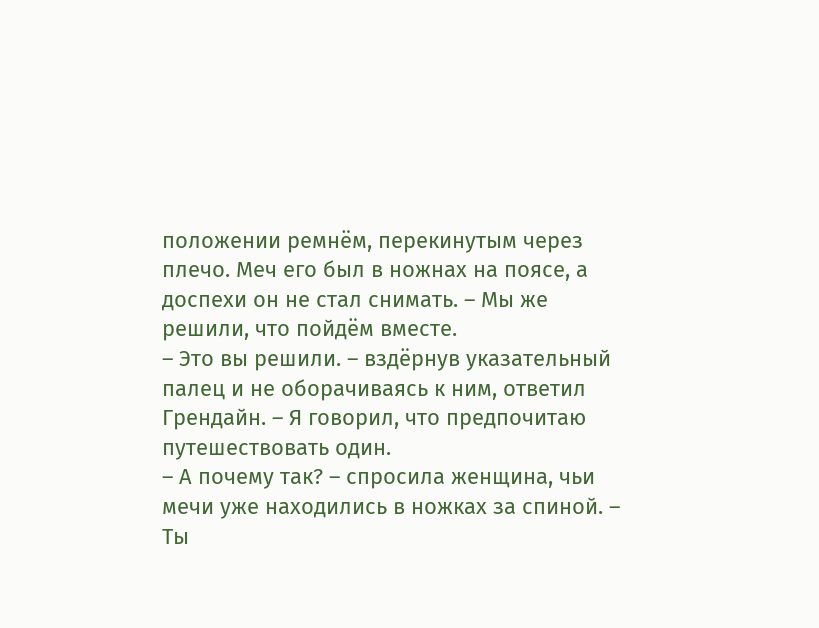положении ремнём, перекинутым через плечо. Меч его был в ножнах на поясе, а доспехи он не стал снимать. – Мы же решили, что пойдём вместе.
– Это вы решили. – вздёрнув указательный палец и не оборачиваясь к ним, ответил Грендайн. – Я говорил, что предпочитаю путешествовать один.
– А почему так? – спросила женщина, чьи мечи уже находились в ножках за спиной. – Ты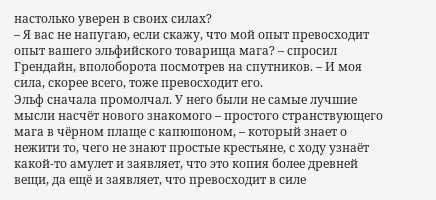настолько уверен в своих силах?
– Я вас не напугаю, если скажу, что мой опыт превосходит опыт вашего эльфийского товарища мага? – спросил Грендайн, вполоборота посмотрев на спутников. – И моя сила, скорее всего, тоже превосходит его.
Эльф сначала промолчал. У него были не самые лучшие мысли насчёт нового знакомого – простого странствующего мага в чёрном плаще с капюшоном, – который знает о нежити то, чего не знают простые крестьяне, с ходу узнаёт какой-то амулет и заявляет, что это копия более древней вещи, да ещё и заявляет, что превосходит в силе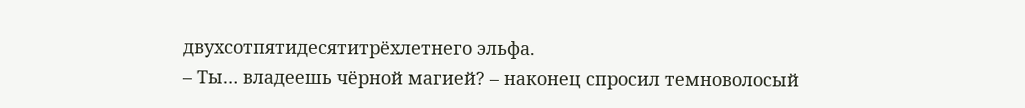двухсотпятидесятитрёхлетнего эльфа.
– Ты… владеешь чёрной магией? – наконец спросил темноволосый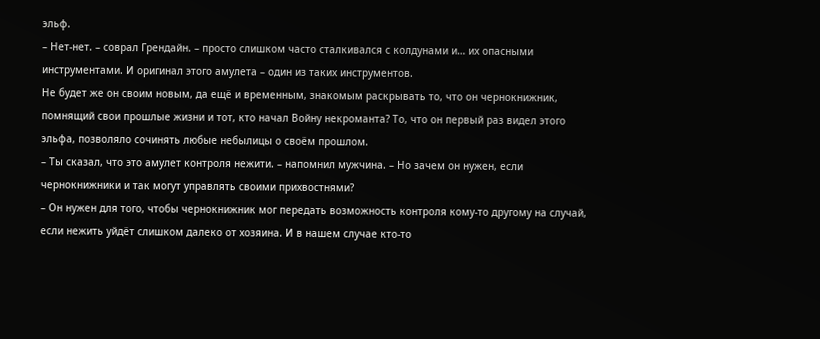эльф.
– Нет-нет. – соврал Грендайн. – просто слишком часто сталкивался с колдунами и… их опасными инструментами. И оригинал этого амулета – один из таких инструментов.
Не будет же он своим новым, да ещё и временным, знакомым раскрывать то, что он чернокнижник, помнящий свои прошлые жизни и тот, кто начал Войну некроманта? То, что он первый раз видел этого эльфа, позволяло сочинять любые небылицы о своём прошлом.
– Ты сказал, что это амулет контроля нежити. – напомнил мужчина. – Но зачем он нужен, если чернокнижники и так могут управлять своими прихвостнями?
– Он нужен для того, чтобы чернокнижник мог передать возможность контроля кому-то другому на случай, если нежить уйдёт слишком далеко от хозяина. И в нашем случае кто-то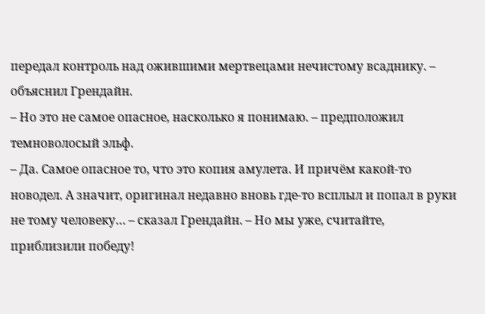передал контроль над ожившими мертвецами нечистому всаднику. – объяснил Грендайн.
– Но это не самое опасное, насколько я понимаю. – предположил темноволосый эльф.
– Да. Самое опасное то, что это копия амулета. И причём какой-то новодел. А значит, оригинал недавно вновь где-то всплыл и попал в руки не тому человеку… – сказал Грендайн. – Но мы уже, считайте, приблизили победу!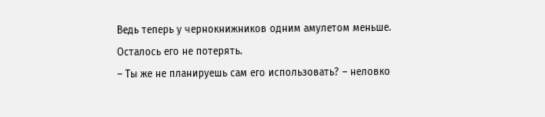Ведь теперь у чернокнижников одним амулетом меньше. Осталось его не потерять.
– Ты же не планируешь сам его использовать? – неловко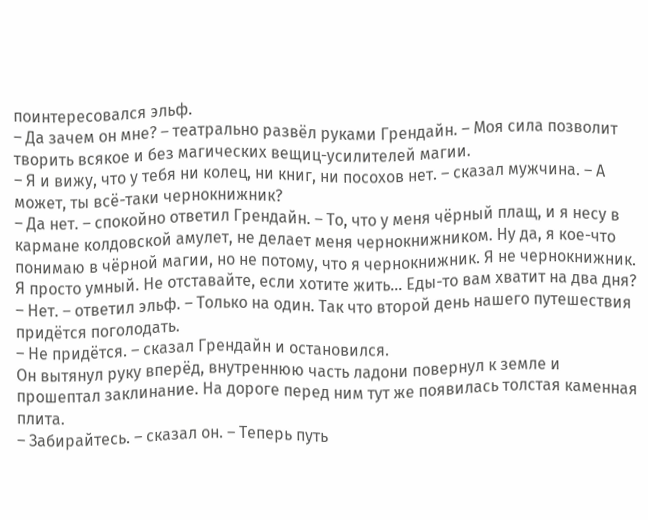поинтересовался эльф.
– Да зачем он мне? – театрально развёл руками Грендайн. – Моя сила позволит творить всякое и без магических вещиц-усилителей магии.
– Я и вижу, что у тебя ни колец, ни книг, ни посохов нет. – сказал мужчина. – А может, ты всё-таки чернокнижник?
– Да нет. – спокойно ответил Грендайн. – То, что у меня чёрный плащ, и я несу в кармане колдовской амулет, не делает меня чернокнижником. Ну да, я кое-что понимаю в чёрной магии, но не потому, что я чернокнижник. Я не чернокнижник. Я просто умный. Не отставайте, если хотите жить… Еды-то вам хватит на два дня?
– Нет. – ответил эльф. – Только на один. Так что второй день нашего путешествия придётся поголодать.
– Не придётся. – сказал Грендайн и остановился.
Он вытянул руку вперёд, внутреннюю часть ладони повернул к земле и прошептал заклинание. На дороге перед ним тут же появилась толстая каменная плита.
– Забирайтесь. – сказал он. – Теперь путь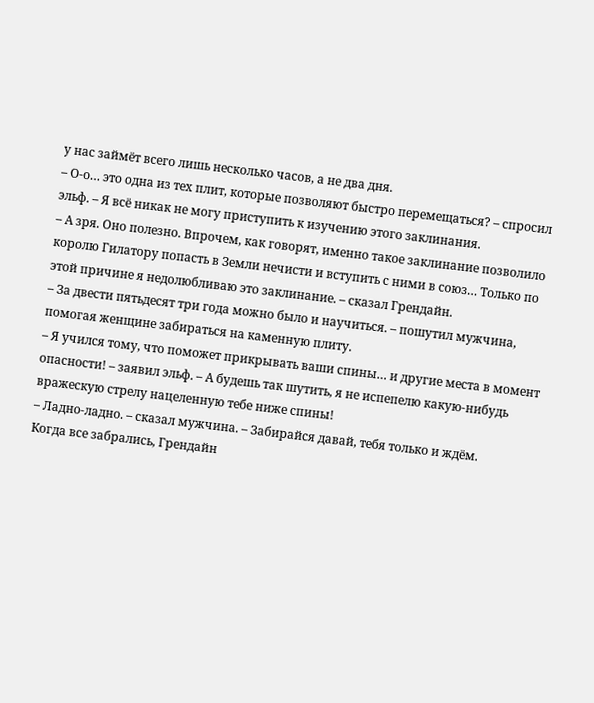у нас займёт всего лишь несколько часов, а не два дня.
– О-о… это одна из тех плит, которые позволяют быстро перемещаться? – спросил эльф. – Я всё никак не могу приступить к изучению этого заклинания.
– А зря. Оно полезно. Впрочем, как говорят, именно такое заклинание позволило королю Гилатору попасть в Земли нечисти и вступить с ними в союз… Только по этой причине я недолюбливаю это заклинание. – сказал Грендайн.
– За двести пятьдесят три года можно было и научиться. – пошутил мужчина, помогая женщине забираться на каменную плиту.
– Я учился тому, что поможет прикрывать ваши спины… и другие места в момент опасности! – заявил эльф. – А будешь так шутить, я не испепелю какую-нибудь вражескую стрелу нацеленную тебе ниже спины!
– Ладно-ладно. – сказал мужчина. – Забирайся давай, тебя только и ждём.
Когда все забрались, Грендайн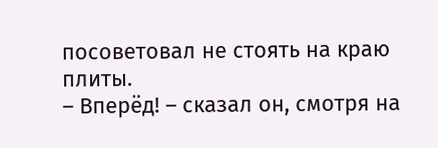посоветовал не стоять на краю плиты.
– Вперёд! – сказал он, смотря на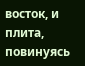восток, и плита, повинуясь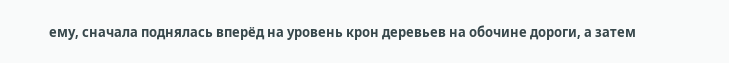ему, сначала поднялась вперёд на уровень крон деревьев на обочине дороги, а затем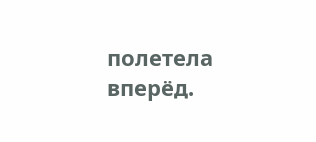полетела вперёд.